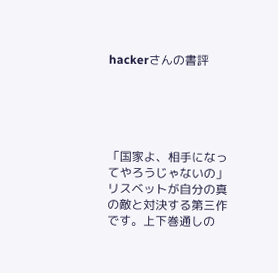hackerさんの書評





「国家よ、相手になってやろうじゃないの」リスベットが自分の真の敵と対決する第三作です。上下巻通しの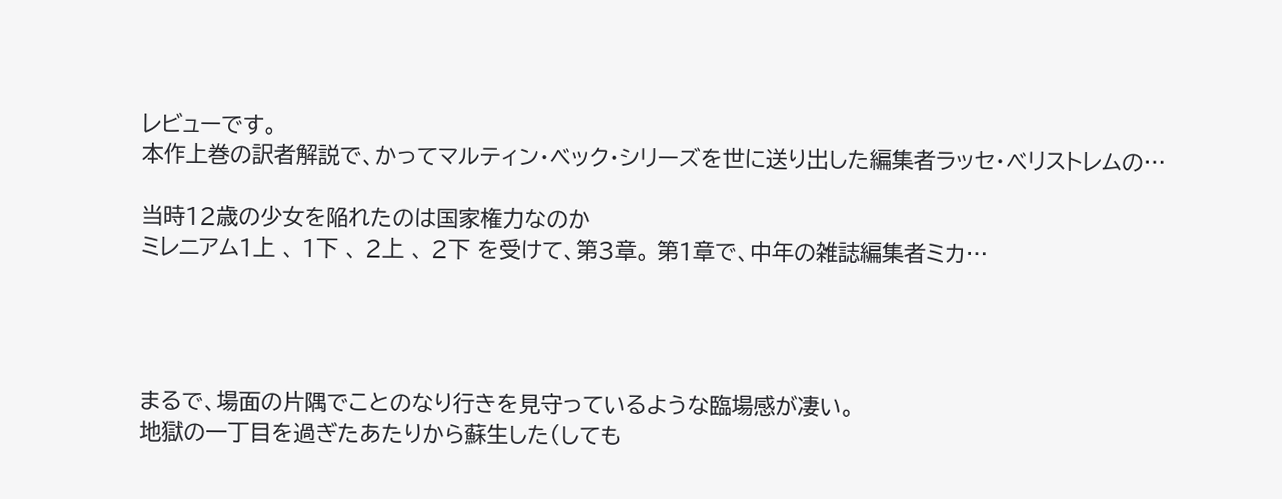レビューです。
本作上巻の訳者解説で、かってマルティン・ベック・シリーズを世に送り出した編集者ラッセ・べリストレムの…

当時12歳の少女を陥れたのは国家権力なのか
ミレニアム1上 、 1下 、 2上 、 2下 を受けて、第3章。 第1章で、中年の雑誌編集者ミカ…




まるで、場面の片隅でことのなり行きを見守っているような臨場感が凄い。
地獄の一丁目を過ぎたあたりから蘇生した(しても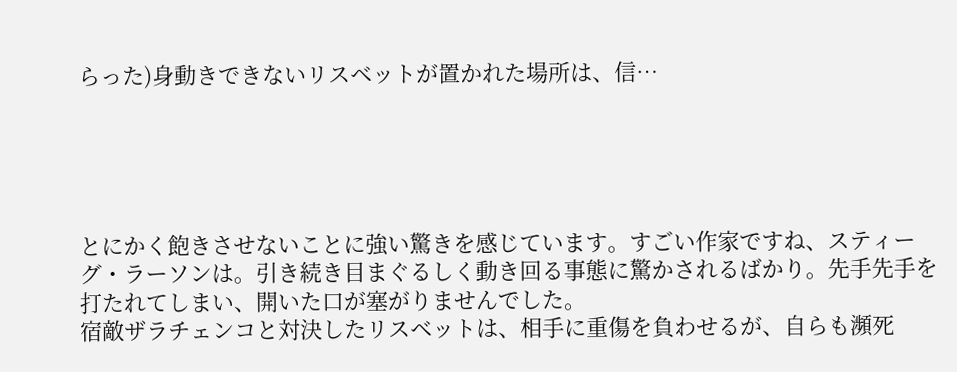らった)身動きできないリスベットが置かれた場所は、信…





とにかく飽きさせないことに強い驚きを感じています。すごい作家ですね、スティーグ・ラーソンは。引き続き目まぐるしく動き回る事態に驚かされるばかり。先手先手を打たれてしまい、開いた口が塞がりませんでした。
宿敵ザラチェンコと対決したリスベットは、相手に重傷を負わせるが、自らも瀕死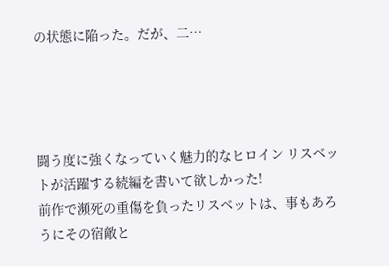の状態に陥った。だが、二…




闘う度に強くなっていく魅力的なヒロイン リスベットが活躍する続編を書いて欲しかった!
前作で瀕死の重傷を負ったリスベットは、事もあろうにその宿敵と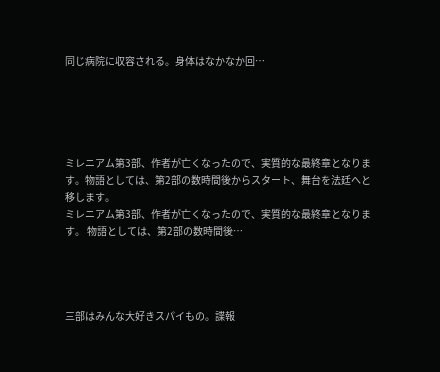同じ病院に収容される。身体はなかなか回…





ミレニアム第3部、作者が亡くなったので、実質的な最終章となります。物語としては、第2部の数時間後からスタート、舞台を法廷へと移します。
ミレニアム第3部、作者が亡くなったので、実質的な最終章となります。 物語としては、第2部の数時間後…




三部はみんな大好きスパイもの。諜報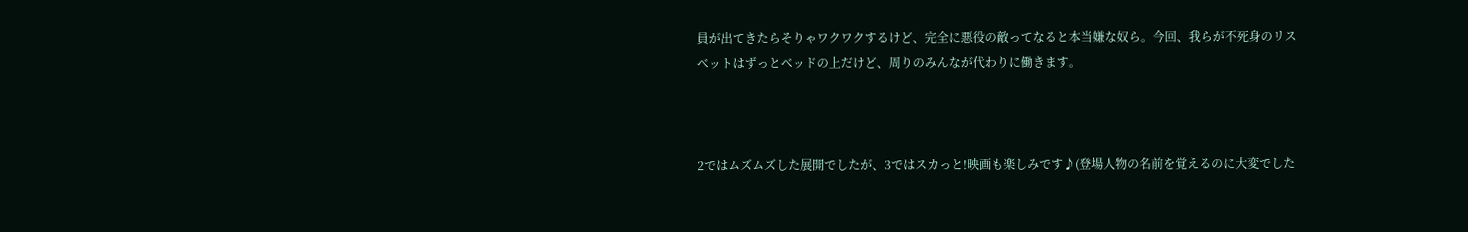員が出てきたらそりゃワクワクするけど、完全に悪役の敵ってなると本当嫌な奴ら。今回、我らが不死身のリスベットはずっとベッドの上だけど、周りのみんなが代わりに働きます。



2ではムズムズした展開でしたが、3ではスカっと!映画も楽しみです♪(登場人物の名前を覚えるのに大変でした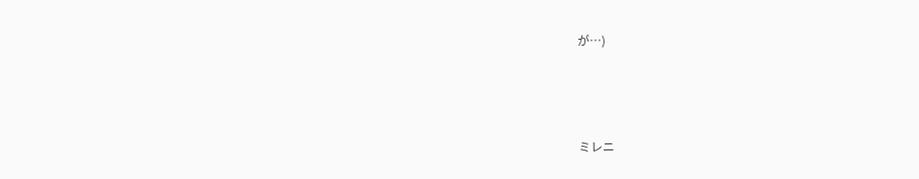が…)



ミレニ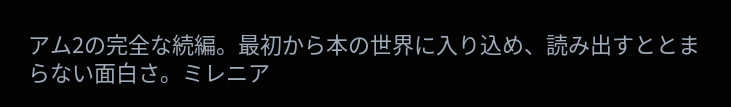アム2の完全な続編。最初から本の世界に入り込め、読み出すととまらない面白さ。ミレニア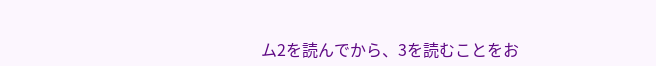ム2を読んでから、3を読むことをお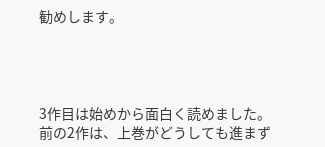勧めします。




3作目は始めから面白く読めました。
前の2作は、上巻がどうしても進まず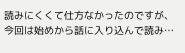読みにくくて仕方なかったのですが、今回は始めから話に入り込んで読み…